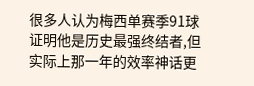很多人认为梅西单赛季91球证明他是历史最强终结者,但实际上那一年的效率神话更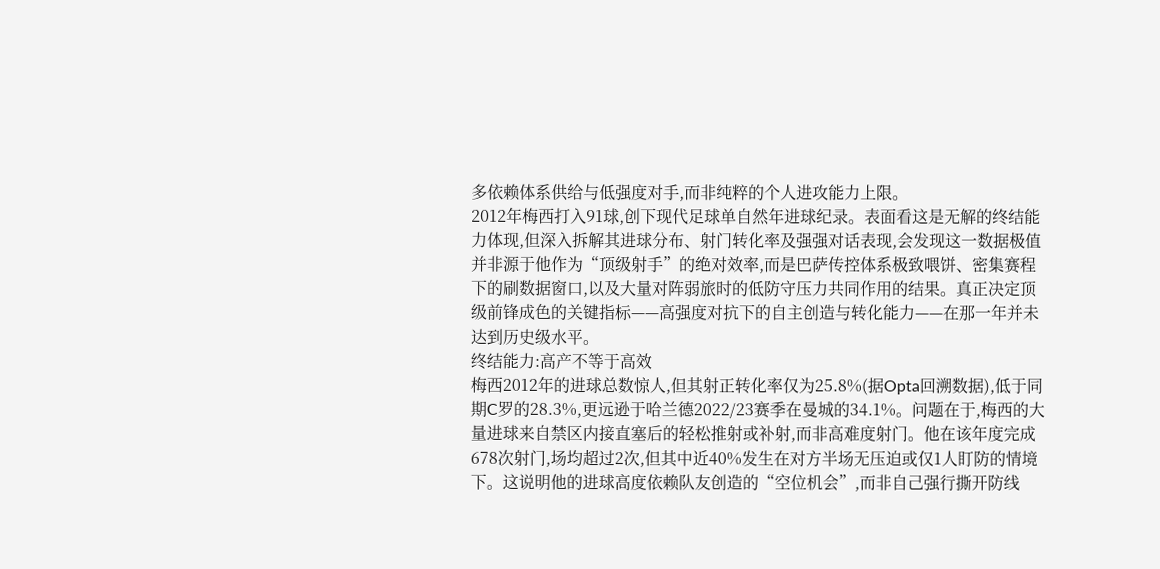多依赖体系供给与低强度对手,而非纯粹的个人进攻能力上限。
2012年梅西打入91球,创下现代足球单自然年进球纪录。表面看这是无解的终结能力体现,但深入拆解其进球分布、射门转化率及强强对话表现,会发现这一数据极值并非源于他作为“顶级射手”的绝对效率,而是巴萨传控体系极致喂饼、密集赛程下的刷数据窗口,以及大量对阵弱旅时的低防守压力共同作用的结果。真正决定顶级前锋成色的关键指标——高强度对抗下的自主创造与转化能力——在那一年并未达到历史级水平。
终结能力:高产不等于高效
梅西2012年的进球总数惊人,但其射正转化率仅为25.8%(据Opta回溯数据),低于同期C罗的28.3%,更远逊于哈兰德2022/23赛季在曼城的34.1%。问题在于,梅西的大量进球来自禁区内接直塞后的轻松推射或补射,而非高难度射门。他在该年度完成678次射门,场均超过2次,但其中近40%发生在对方半场无压迫或仅1人盯防的情境下。这说明他的进球高度依赖队友创造的“空位机会”,而非自己强行撕开防线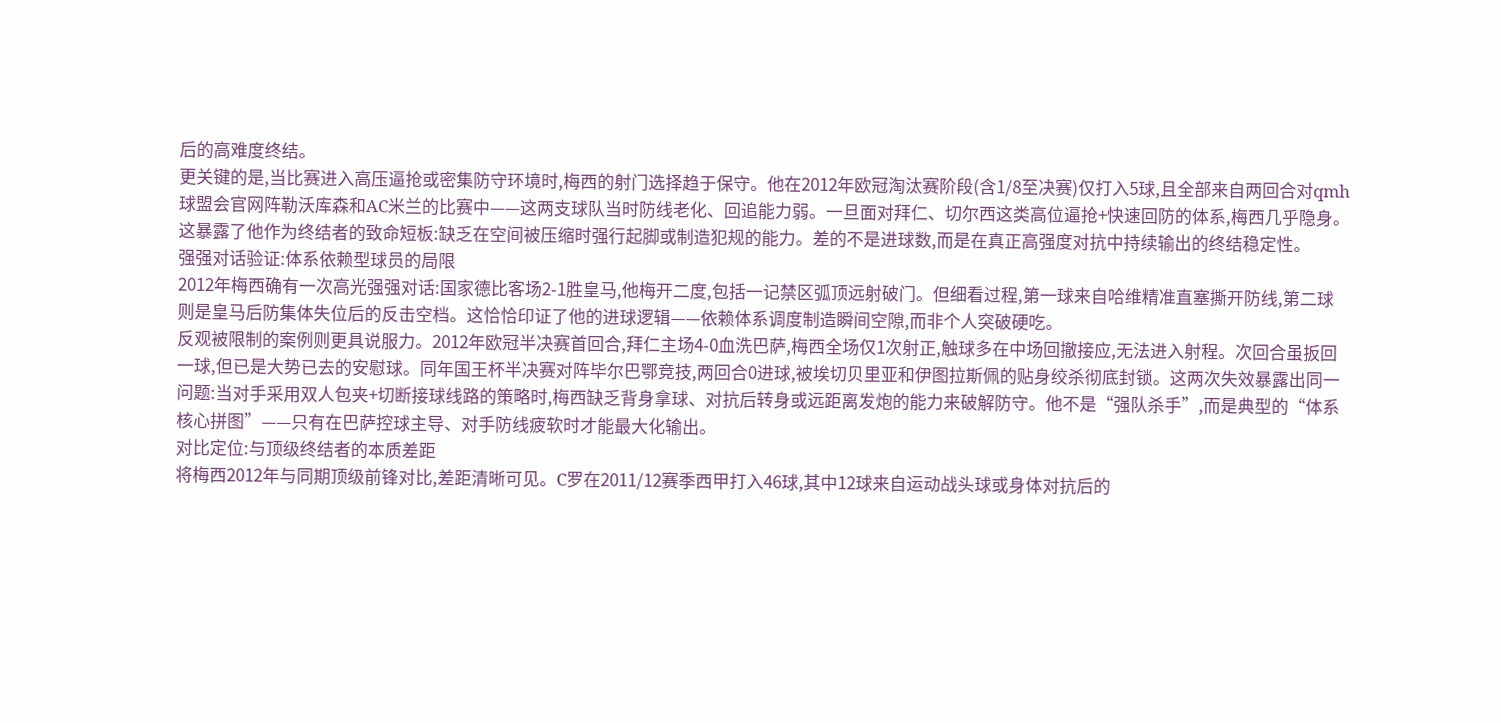后的高难度终结。
更关键的是,当比赛进入高压逼抢或密集防守环境时,梅西的射门选择趋于保守。他在2012年欧冠淘汰赛阶段(含1/8至决赛)仅打入5球,且全部来自两回合对qmh球盟会官网阵勒沃库森和AC米兰的比赛中——这两支球队当时防线老化、回追能力弱。一旦面对拜仁、切尔西这类高位逼抢+快速回防的体系,梅西几乎隐身。这暴露了他作为终结者的致命短板:缺乏在空间被压缩时强行起脚或制造犯规的能力。差的不是进球数,而是在真正高强度对抗中持续输出的终结稳定性。
强强对话验证:体系依赖型球员的局限
2012年梅西确有一次高光强强对话:国家德比客场2-1胜皇马,他梅开二度,包括一记禁区弧顶远射破门。但细看过程,第一球来自哈维精准直塞撕开防线,第二球则是皇马后防集体失位后的反击空档。这恰恰印证了他的进球逻辑——依赖体系调度制造瞬间空隙,而非个人突破硬吃。
反观被限制的案例则更具说服力。2012年欧冠半决赛首回合,拜仁主场4-0血洗巴萨,梅西全场仅1次射正,触球多在中场回撤接应,无法进入射程。次回合虽扳回一球,但已是大势已去的安慰球。同年国王杯半决赛对阵毕尔巴鄂竞技,两回合0进球,被埃切贝里亚和伊图拉斯佩的贴身绞杀彻底封锁。这两次失效暴露出同一问题:当对手采用双人包夹+切断接球线路的策略时,梅西缺乏背身拿球、对抗后转身或远距离发炮的能力来破解防守。他不是“强队杀手”,而是典型的“体系核心拼图”——只有在巴萨控球主导、对手防线疲软时才能最大化输出。
对比定位:与顶级终结者的本质差距
将梅西2012年与同期顶级前锋对比,差距清晰可见。C罗在2011/12赛季西甲打入46球,其中12球来自运动战头球或身体对抗后的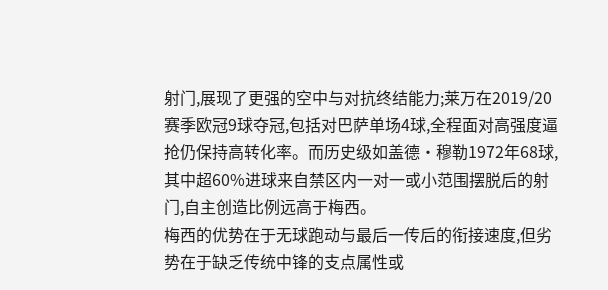射门,展现了更强的空中与对抗终结能力;莱万在2019/20赛季欧冠9球夺冠,包括对巴萨单场4球,全程面对高强度逼抢仍保持高转化率。而历史级如盖德·穆勒1972年68球,其中超60%进球来自禁区内一对一或小范围摆脱后的射门,自主创造比例远高于梅西。
梅西的优势在于无球跑动与最后一传后的衔接速度,但劣势在于缺乏传统中锋的支点属性或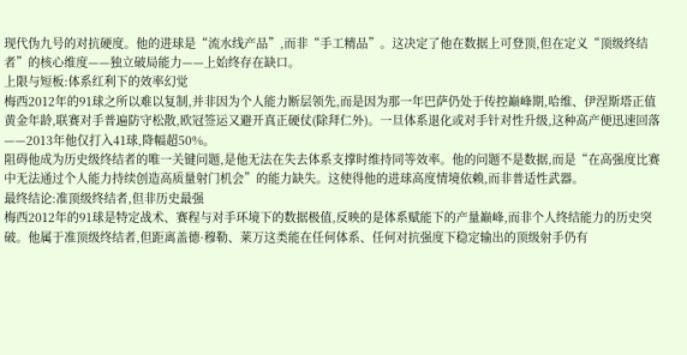现代伪九号的对抗硬度。他的进球是“流水线产品”,而非“手工精品”。这决定了他在数据上可登顶,但在定义“顶级终结者”的核心维度——独立破局能力——上始终存在缺口。
上限与短板:体系红利下的效率幻觉
梅西2012年的91球之所以难以复制,并非因为个人能力断层领先,而是因为那一年巴萨仍处于传控巅峰期,哈维、伊涅斯塔正值黄金年龄,联赛对手普遍防守松散,欧冠签运又避开真正硬仗(除拜仁外)。一旦体系退化或对手针对性升级,这种高产便迅速回落——2013年他仅打入41球,降幅超50%。
阻碍他成为历史级终结者的唯一关键问题,是他无法在失去体系支撑时维持同等效率。他的问题不是数据,而是“在高强度比赛中无法通过个人能力持续创造高质量射门机会”的能力缺失。这使得他的进球高度情境依赖,而非普适性武器。
最终结论:准顶级终结者,但非历史最强
梅西2012年的91球是特定战术、赛程与对手环境下的数据极值,反映的是体系赋能下的产量巅峰,而非个人终结能力的历史突破。他属于准顶级终结者,但距离盖德·穆勒、莱万这类能在任何体系、任何对抗强度下稳定输出的顶级射手仍有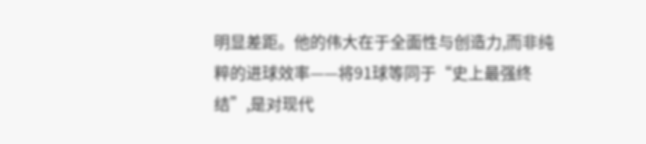明显差距。他的伟大在于全面性与创造力,而非纯粹的进球效率——将91球等同于“史上最强终结”,是对现代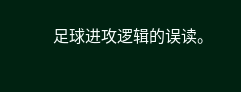足球进攻逻辑的误读。